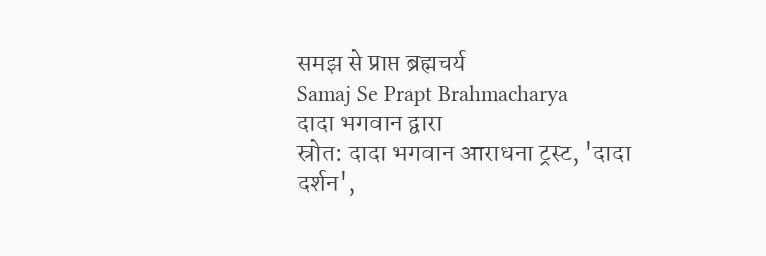समझ से प्राप्त ब्रह्मचर्य
Samaj Se Prapt Brahmacharya
दादा भगवान द्वारा
स्रोत: दादा भगवान आराधना ट्रस्ट, 'दादा दर्शन',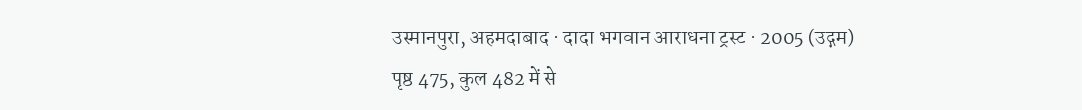उस्मानपुरा, अहमदाबाद · दादा भगवान आराधना ट्रस्ट · 2005 (उद्गम)
पृष्ठ 475, कुल 482 में से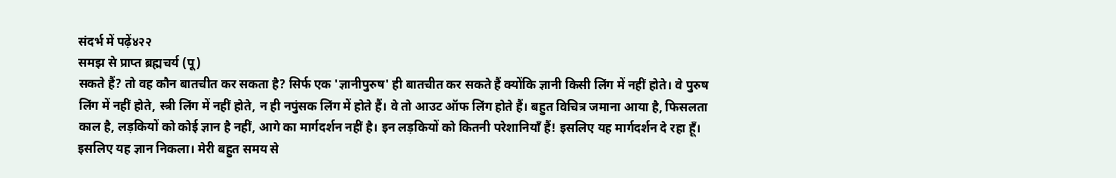संदर्भ में पढ़ें४२२
समझ से प्राप्त ब्रह्मचर्य (पू)
सकते हैं? तो वह कौन बातचीत कर सकता है? सिर्फ एक 'ज्ञानीपुरुष' ही बातचीत कर सकते हैं क्योंकि ज्ञानी किसी लिंग में नहीं होते। वे पुरुष लिंग में नहीं होते, स्त्री लिंग में नहीं होते, न ही नपुंसक लिंग में होते हैं। वे तो आउट ऑफ लिंग होते हैं। बहुत विचित्र जमाना आया है, फिसलता काल है, लड़कियों को कोई ज्ञान है नहीं, आगे का मार्गदर्शन नहीं है। इन लड़कियों को कितनी परेशानियाँ हैं! इसलिए यह मार्गदर्शन दे रहा हूँ।
इसलिए यह ज्ञान निकला। मेरी बहुत समय से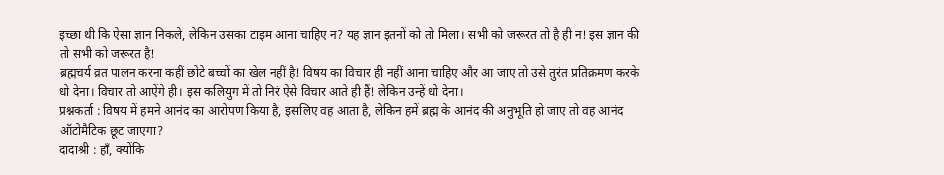इच्छा थी कि ऐसा ज्ञान निकले, लेकिन उसका टाइम आना चाहिए न? यह ज्ञान इतनों को तो मिला। सभी को जरूरत तो है ही न! इस ज्ञान की तो सभी को जरूरत है!
ब्रह्मचर्य व्रत पालन करना कहीं छोटे बच्चों का खेल नहीं है! विषय का विचार ही नहीं आना चाहिए और आ जाए तो उसे तुरंत प्रतिक्रमण करके धो देना। विचार तो आऐंगे ही। इस कलियुग में तो निरं ऐसे विचार आते ही हैं! लेकिन उन्हें धो देना।
प्रश्नकर्ता : विषय में हमने आनंद का आरोपण किया है, इसलिए वह आता है, लेकिन हमें ब्रह्म के आनंद की अनुभूति हो जाए तो वह आनंद ऑटोमैटिक छूट जाएगा?
दादाश्री : हाँ, क्योंकि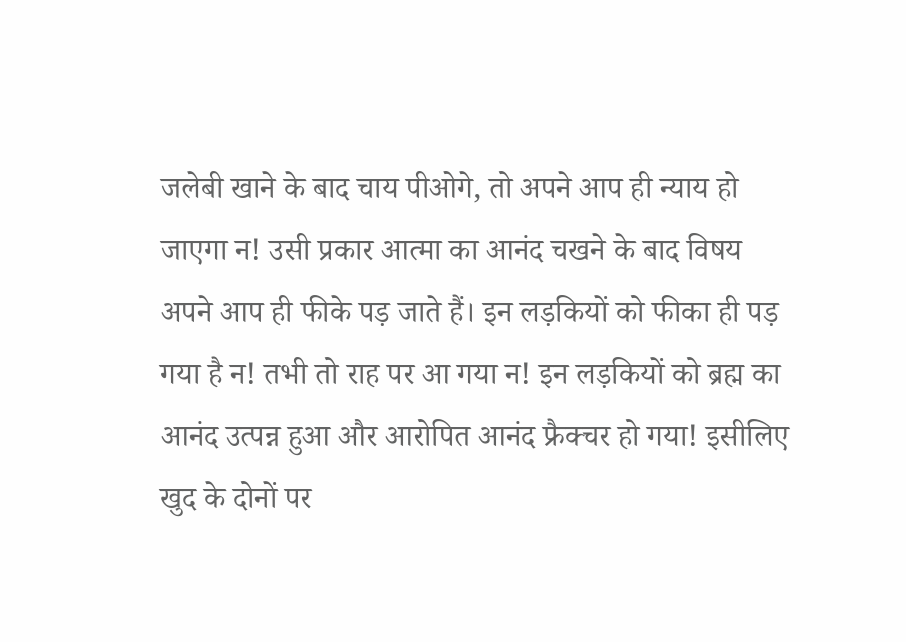जलेबी खाने के बाद चाय पीओगे, तो अपने आप ही न्याय हो जाएगा न! उसी प्रकार आत्मा का आनंद चखने के बाद विषय अपने आप ही फीके पड़ जाते हैं। इन लड़कियों को फीका ही पड़ गया है न! तभी तो राह पर आ गया न! इन लड़कियों को ब्रह्म का आनंद उत्पन्न हुआ और आरोपित आनंद फ्रैक्चर हो गया! इसीलिए खुद के दोनों पर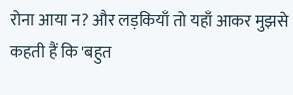रोना आया न? और लड़कियाँ तो यहाँ आकर मुझसे कहती हैं कि 'बहुत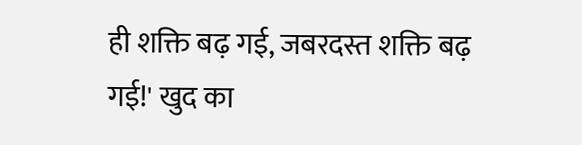ही शक्ति बढ़ गई, जबरदस्त शक्ति बढ़ गई!' खुद का